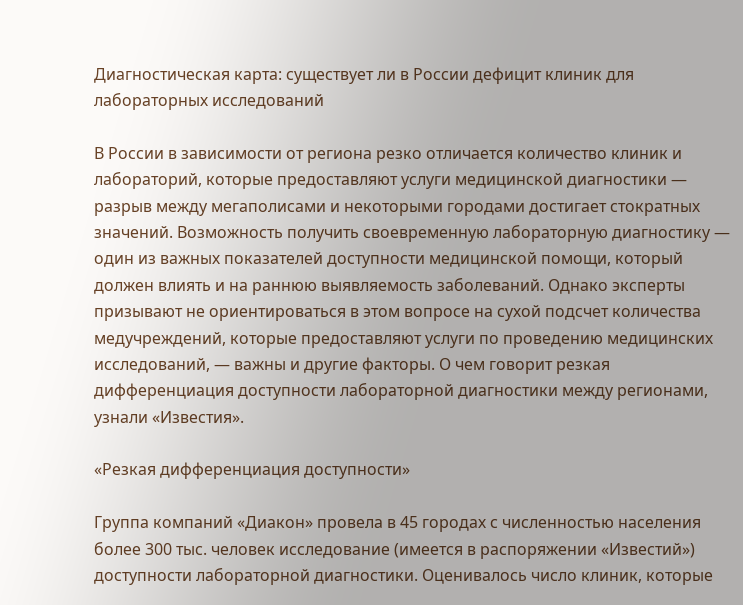Диагностическая карта: существует ли в России дефицит клиник для лабораторных исследований

В России в зависимости от региона резко отличается количество клиник и лабораторий, которые предоставляют услуги медицинской диагностики — разрыв между мегаполисами и некоторыми городами достигает стократных значений. Возможность получить своевременную лабораторную диагностику — один из важных показателей доступности медицинской помощи, который должен влиять и на раннюю выявляемость заболеваний. Однако эксперты призывают не ориентироваться в этом вопросе на сухой подсчет количества медучреждений, которые предоставляют услуги по проведению медицинских исследований, — важны и другие факторы. О чем говорит резкая дифференциация доступности лабораторной диагностики между регионами, узнали «Известия».

«Резкая дифференциация доступности»

Группа компаний «Диакон» провела в 45 городах с численностью населения более 300 тыс. человек исследование (имеется в распоряжении «Известий») доступности лабораторной диагностики. Оценивалось число клиник, которые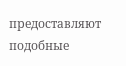предоставляют подобные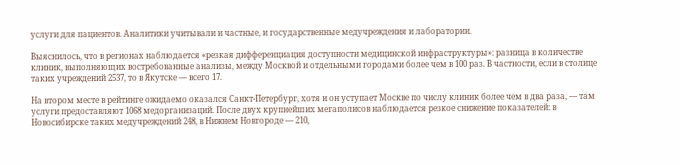услуги для пациентов. Аналитики учитывали и частные, и государственные медучреждения и лаборатории.

Выяснилось, что в регионах наблюдается «резкая дифференциация доступности медицинской инфраструктуры»: разница в количестве клиник, выполняющих востребованные анализы, между Москвой и отдельными городами более чем в 100 раз. В частности, если в столице таких учреждений 2537, то в Якутске — всего 17.

На втором месте в рейтинге ожидаемо оказался Санкт-Петербург, хотя и он уступает Москве по числу клиник более чем в два раза, — там услуги предоставляют 1068 медорганизаций. После двух крупнейших мегаполисов наблюдается резкое снижение показателей: в Новосибирске таких медучреждений 248, в Нижнем Новгороде — 210,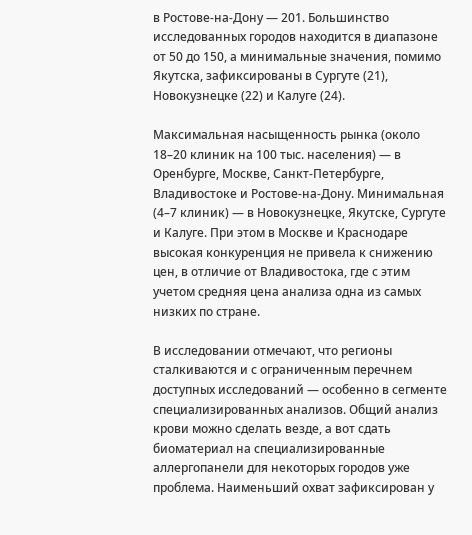в Ростове-на-Дону — 201. Большинство исследованных городов находится в диапазоне от 50 до 150, а минимальные значения, помимо Якутска, зафиксированы в Сургуте (21), Новокузнецке (22) и Калуге (24).

Максимальная насыщенность рынка (около 18–20 клиник на 100 тыс. населения) — в Оренбурге, Москве, Санкт-Петербурге, Владивостоке и Ростове-на-Дону. Минимальная (4–7 клиник) — в Новокузнецке, Якутске, Сургуте и Калуге. При этом в Москве и Краснодаре высокая конкуренция не привела к снижению цен, в отличие от Владивостока, где с этим учетом средняя цена анализа одна из самых низких по стране.

В исследовании отмечают, что регионы сталкиваются и с ограниченным перечнем доступных исследований — особенно в сегменте специализированных анализов. Общий анализ крови можно сделать везде, а вот сдать биоматериал на специализированные аллергопанели для некоторых городов уже проблема. Наименьший охват зафиксирован у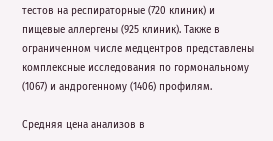тестов на респираторные (720 клиник) и пищевые аллергены (925 клиник). Также в ограниченном числе медцентров представлены комплексные исследования по гормональному (1067) и андрогенному (1406) профилям.

Средняя цена анализов в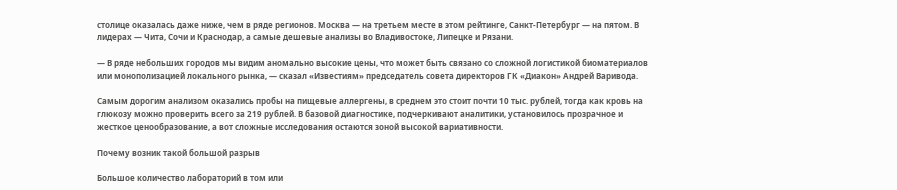столице оказалась даже ниже, чем в ряде регионов. Москва — на третьем месте в этом рейтинге, Санкт-Петербург — на пятом. В лидерах — Чита, Сочи и Краснодар, а самые дешевые анализы во Владивостоке, Липецке и Рязани.

— В ряде небольших городов мы видим аномально высокие цены, что может быть связано со сложной логистикой биоматериалов или монополизацией локального рынка, — сказал «Известиям» председатель совета директоров ГК «Диакон» Андрей Варивода.

Самым дорогим анализом оказались пробы на пищевые аллергены, в среднем это стоит почти 10 тыс. рублей, тогда как кровь на глюкозу можно проверить всего за 219 рублей. В базовой диагностике, подчеркивают аналитики, установилось прозрачное и жесткое ценообразование, а вот сложные исследования остаются зоной высокой вариативности.

Почему возник такой большой разрыв

Большое количество лабораторий в том или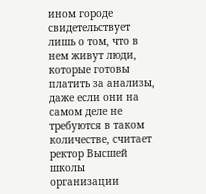ином городе свидетельствует лишь о том, что в нем живут люди, которые готовы платить за анализы, даже если они на самом деле не требуются в таком количестве, считает ректор Высшей школы организации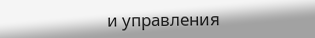и управления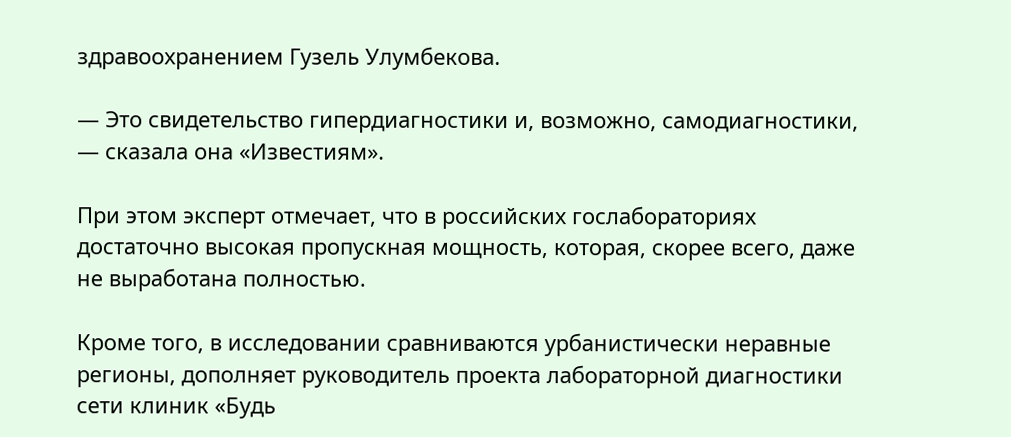здравоохранением Гузель Улумбекова.

— Это свидетельство гипердиагностики и, возможно, самодиагностики, — сказала она «Известиям».

При этом эксперт отмечает, что в российских гослабораториях достаточно высокая пропускная мощность, которая, скорее всего, даже не выработана полностью.

Кроме того, в исследовании сравниваются урбанистически неравные регионы, дополняет руководитель проекта лабораторной диагностики сети клиник «Будь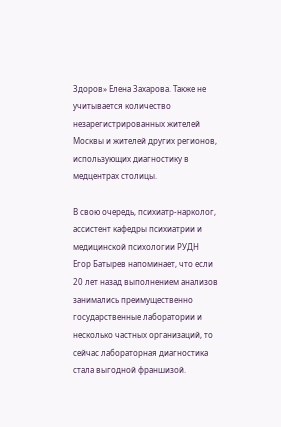Здоров» Елена Захарова. Также не учитывается количество незарегистрированных жителей Москвы и жителей других регионов, использующих диагностику в медцентрах столицы.

В свою очередь, психиатр-нарколог, ассистент кафедры психиатрии и медицинской психологии РУДН Егор Батырев напоминает, что если 20 лет назад выполнением анализов занимались преимущественно государственные лаборатории и несколько частных организаций, то сейчас лабораторная диагностика стала выгодной франшизой.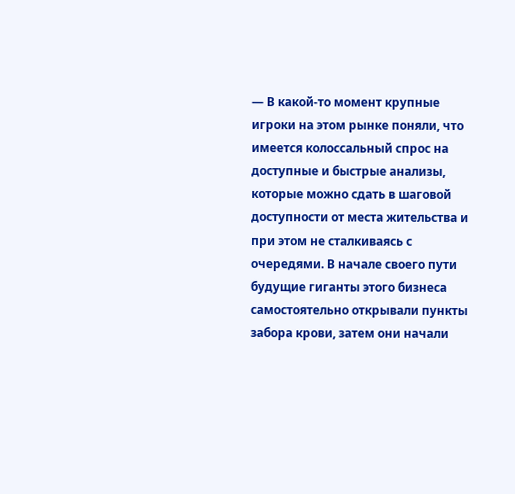— В какой-то момент крупные игроки на этом рынке поняли, что имеется колоссальный спрос на доступные и быстрые анализы, которые можно сдать в шаговой доступности от места жительства и при этом не сталкиваясь с очередями. В начале своего пути будущие гиганты этого бизнеса самостоятельно открывали пункты забора крови, затем они начали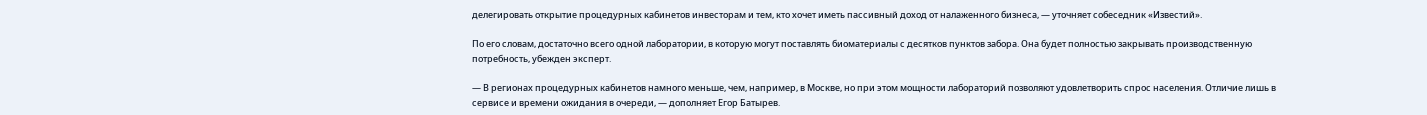делегировать открытие процедурных кабинетов инвесторам и тем, кто хочет иметь пассивный доход от налаженного бизнеса, — уточняет собеседник «Известий».

По его словам, достаточно всего одной лаборатории, в которую могут поставлять биоматериалы с десятков пунктов забора. Она будет полностью закрывать производственную потребность, убежден эксперт.

— В регионах процедурных кабинетов намного меньше, чем, например, в Москве, но при этом мощности лабораторий позволяют удовлетворить спрос населения. Отличие лишь в сервисе и времени ожидания в очереди, — дополняет Егор Батырев.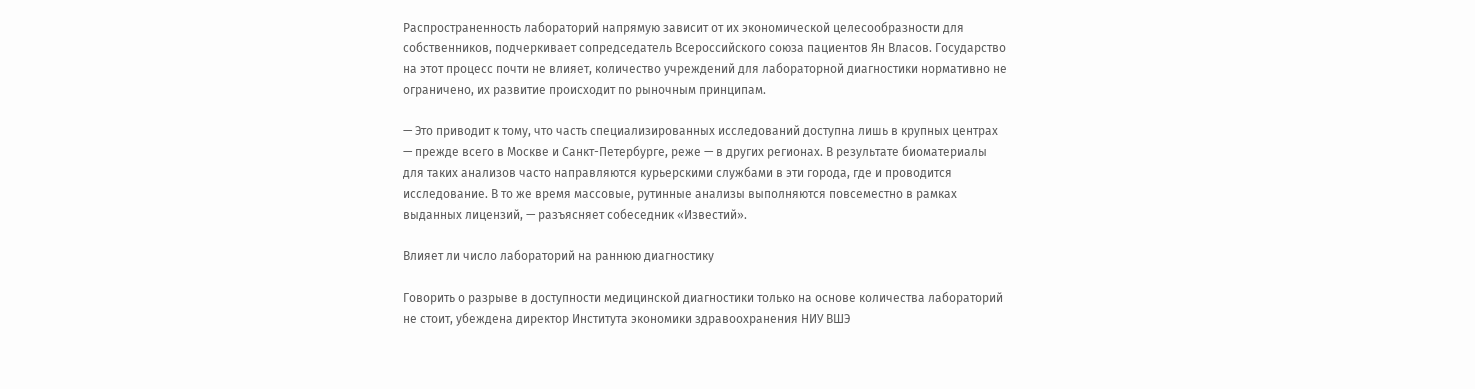Распространенность лабораторий напрямую зависит от их экономической целесообразности для собственников, подчеркивает сопредседатель Всероссийского союза пациентов Ян Власов. Государство на этот процесс почти не влияет, количество учреждений для лабораторной диагностики нормативно не ограничено, их развитие происходит по рыночным принципам.

— Это приводит к тому, что часть специализированных исследований доступна лишь в крупных центрах — прежде всего в Москве и Санкт-Петербурге, реже — в других регионах. В результате биоматериалы для таких анализов часто направляются курьерскими службами в эти города, где и проводится исследование. В то же время массовые, рутинные анализы выполняются повсеместно в рамках выданных лицензий, — разъясняет собеседник «Известий».

Влияет ли число лабораторий на раннюю диагностику

Говорить о разрыве в доступности медицинской диагностики только на основе количества лабораторий не стоит, убеждена директор Института экономики здравоохранения НИУ ВШЭ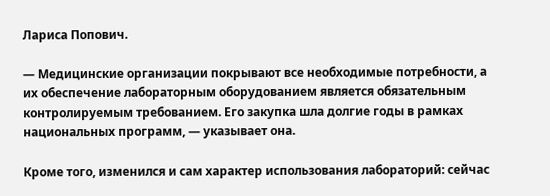Лариса Попович.

— Медицинские организации покрывают все необходимые потребности, а их обеспечение лабораторным оборудованием является обязательным контролируемым требованием. Его закупка шла долгие годы в рамках национальных программ, — указывает она.

Кроме того, изменился и сам характер использования лабораторий: сейчас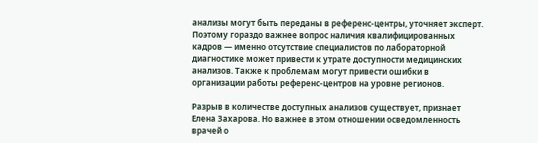анализы могут быть переданы в референс-центры, уточняет эксперт. Поэтому гораздо важнее вопрос наличия квалифицированных кадров — именно отсутствие специалистов по лабораторной диагностике может привести к утрате доступности медицинских анализов. Также к проблемам могут привести ошибки в организации работы референс-центров на уровне регионов.

Разрыв в количестве доступных анализов существует, признает Елена Захарова. Но важнее в этом отношении осведомленность врачей о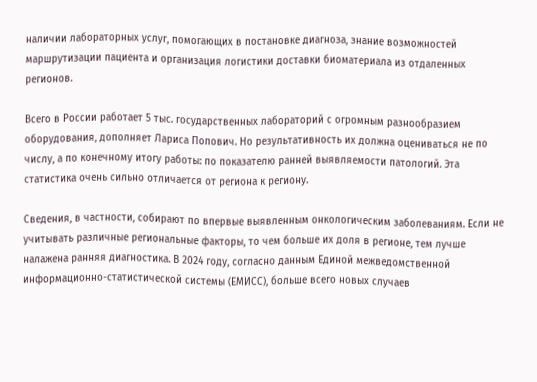наличии лабораторных услуг, помогающих в постановке диагноза, знание возможностей маршрутизации пациента и организация логистики доставки биоматериала из отдаленных регионов.

Всего в России работает 5 тыс. государственных лабораторий с огромным разнообразием оборудования, дополняет Лариса Попович. Но результативность их должна оцениваться не по числу, а по конечному итогу работы: по показателю ранней выявляемости патологий. Эта статистика очень сильно отличается от региона к региону.

Сведения, в частности, собирают по впервые выявленным онкологическим заболеваниям. Если не учитывать различные региональные факторы, то чем больше их доля в регионе, тем лучше налажена ранняя диагностика. В 2024 году, согласно данным Единой межведомственной информационно-статистической системы (ЕМИСС), больше всего новых случаев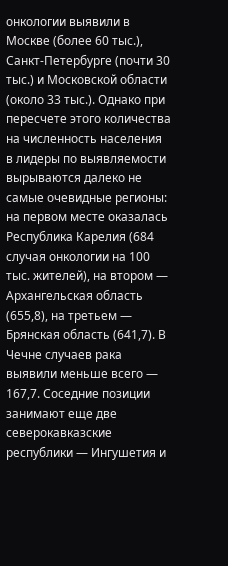онкологии выявили в Москве (более 60 тыс.), Санкт-Петербурге (почти 30 тыс.) и Московской области (около 33 тыс.). Однако при пересчете этого количества на численность населения в лидеры по выявляемости вырываются далеко не самые очевидные регионы: на первом месте оказалась Республика Карелия (684 случая онкологии на 100 тыс. жителей), на втором — Архангельская область (655,8), на третьем — Брянская область (641,7). В Чечне случаев рака выявили меньше всего — 167,7. Соседние позиции занимают еще две северокавказские республики — Ингушетия и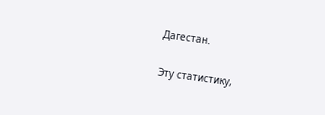Дагестан.

Эту статистику,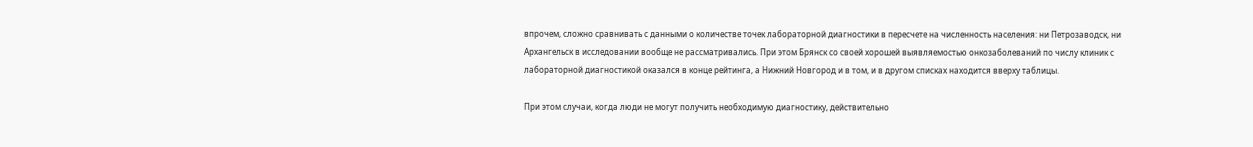впрочем, сложно сравнивать с данными о количестве точек лабораторной диагностики в пересчете на численность населения: ни Петрозаводск, ни Архангельск в исследовании вообще не рассматривались. При этом Брянск со своей хорошей выявляемостью онкозаболеваний по числу клиник с лабораторной диагностикой оказался в конце рейтинга, а Нижний Новгород и в том, и в другом списках находится вверху таблицы.

При этом случаи, когда люди не могут получить необходимую диагностику, действительно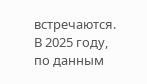встречаются. В 2025 году, по данным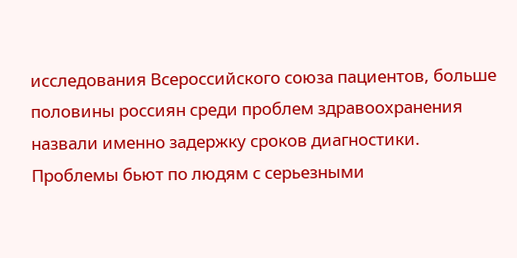исследования Всероссийского союза пациентов, больше половины россиян среди проблем здравоохранения назвали именно задержку сроков диагностики. Проблемы бьют по людям с серьезными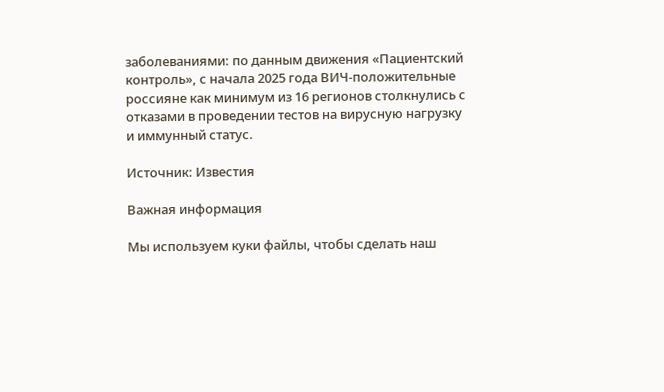заболеваниями: по данным движения «Пациентский контроль», с начала 2025 года ВИЧ-положительные россияне как минимум из 16 регионов столкнулись с отказами в проведении тестов на вирусную нагрузку и иммунный статус.

Источник: Известия

Важная информация

Мы используем куки файлы, чтобы сделать наш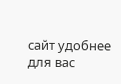сайт удобнее для вас